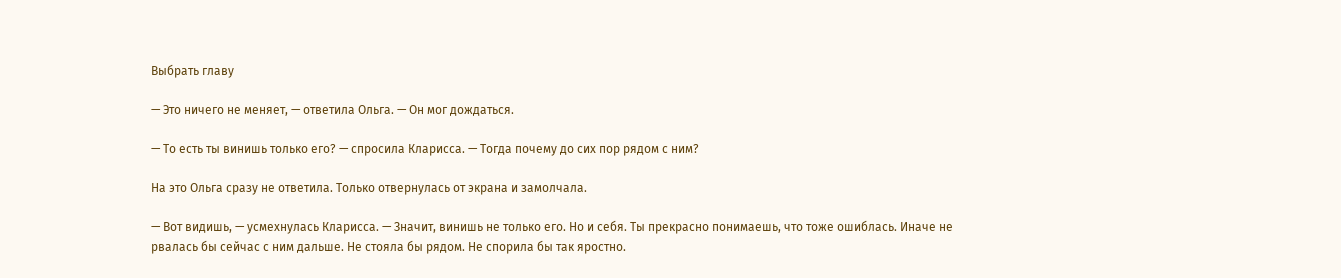Выбрать главу

— Это ничего не меняет, — ответила Ольга. — Он мог дождаться.

— То есть ты винишь только его? — спросила Кларисса. — Тогда почему до сих пор рядом с ним?

На это Ольга сразу не ответила. Только отвернулась от экрана и замолчала.

— Вот видишь, — усмехнулась Кларисса. — Значит, винишь не только его. Но и себя. Ты прекрасно понимаешь, что тоже ошиблась. Иначе не рвалась бы сейчас с ним дальше. Не стояла бы рядом. Не спорила бы так яростно.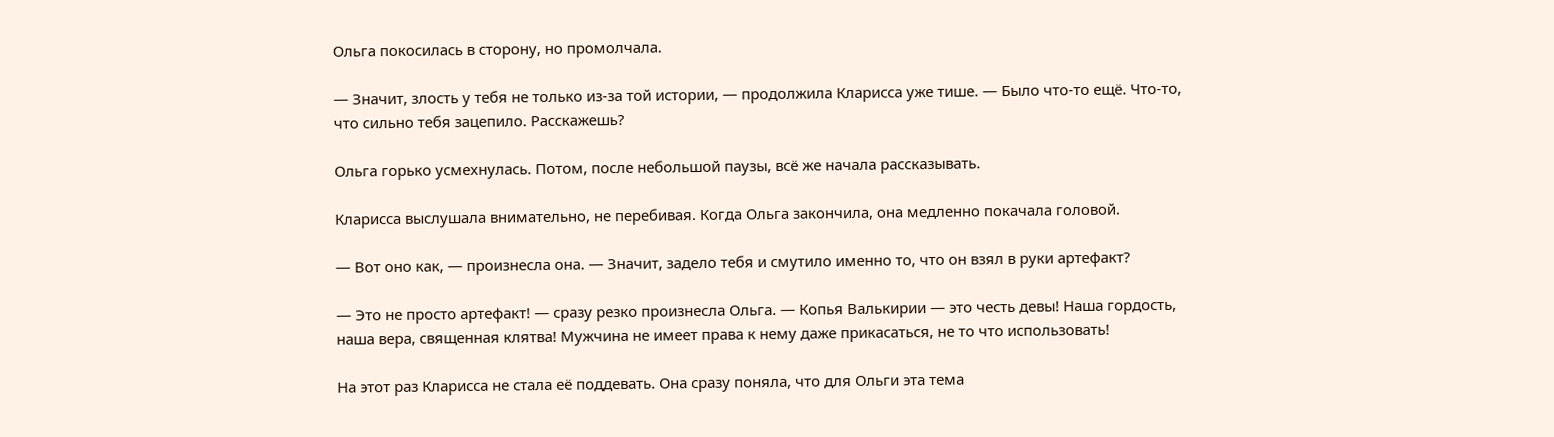Ольга покосилась в сторону, но промолчала.

— Значит, злость у тебя не только из-за той истории, — продолжила Кларисса уже тише. — Было что-то ещё. Что-то, что сильно тебя зацепило. Расскажешь?

Ольга горько усмехнулась. Потом, после небольшой паузы, всё же начала рассказывать.

Кларисса выслушала внимательно, не перебивая. Когда Ольга закончила, она медленно покачала головой.

— Вот оно как, — произнесла она. — Значит, задело тебя и смутило именно то, что он взял в руки артефакт?

— Это не просто артефакт! — сразу резко произнесла Ольга. — Копья Валькирии — это честь девы! Наша гордость, наша вера, священная клятва! Мужчина не имеет права к нему даже прикасаться, не то что использовать!

На этот раз Кларисса не стала её поддевать. Она сразу поняла, что для Ольги эта тема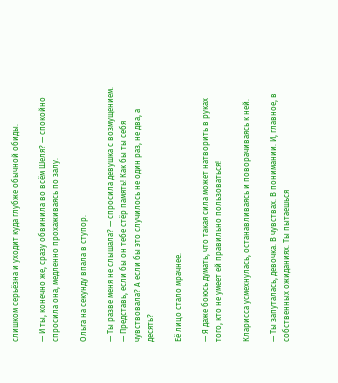слишком серьёзна и уходит куда глубже обычной обиды.

— И ты, конечно же, сразу обвинила во всём Шеля? — спокойно спросила она, медленно прохаживаясь по залу.

Ольга на секунду впала в ступор.

— Ты разве меня не слышала? — спросила девушка с возмущением. — Представь, если бы он тебе стёр память! Как бы ты себя чувствовала? А если бы это случилось не один раз, не два, а десять?

Её лицо стало мрачнее.

— Я даже боюсь думать, что такая сила может натворить в руках того, кто не умеет ей правильно пользоваться!

Кларисса усмехнулась, останавливаясь и поворачиваясь к ней.

— Ты запуталась, девочка. В чувствах. В понимании. И, главное, в собственных ожиданиях. Ты пытаешься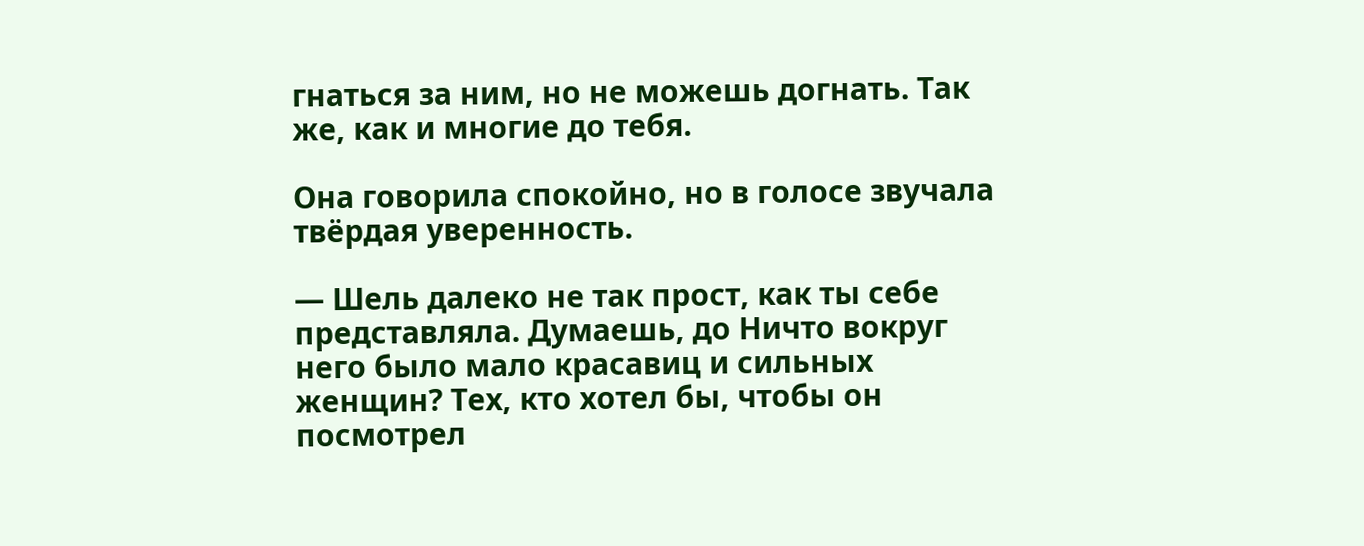гнаться за ним, но не можешь догнать. Так же, как и многие до тебя.

Она говорила спокойно, но в голосе звучала твёрдая уверенность.

— Шель далеко не так прост, как ты себе представляла. Думаешь, до Ничто вокруг него было мало красавиц и сильных женщин? Тех, кто хотел бы, чтобы он посмотрел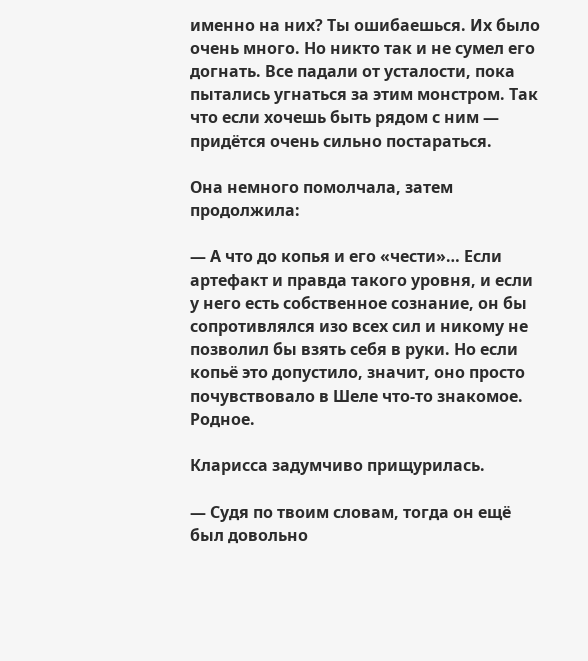именно на них? Ты ошибаешься. Их было очень много. Но никто так и не сумел его догнать. Все падали от усталости, пока пытались угнаться за этим монстром. Так что если хочешь быть рядом с ним — придётся очень сильно постараться.

Она немного помолчала, затем продолжила:

— А что до копья и его «чести»… Если артефакт и правда такого уровня, и если у него есть собственное сознание, он бы сопротивлялся изо всех сил и никому не позволил бы взять себя в руки. Но если копьё это допустило, значит, оно просто почувствовало в Шеле что-то знакомое. Родное.

Кларисса задумчиво прищурилась.

— Судя по твоим словам, тогда он ещё был довольно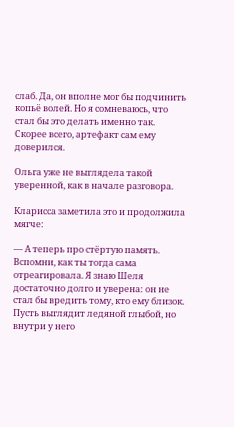слаб. Да, он вполне мог бы подчинить копьё волей. Но я сомневаюсь, что стал бы это делать именно так. Скорее всего, артефакт сам ему доверился.

Ольга уже не выглядела такой уверенной, как в начале разговора.

Кларисса заметила это и продолжила мягче:

— А теперь про стёртую память. Вспомни, как ты тогда сама отреагировала. Я знаю Шеля достаточно долго и уверена: он не стал бы вредить тому, кто ему близок. Пусть выглядит ледяной глыбой, но внутри у него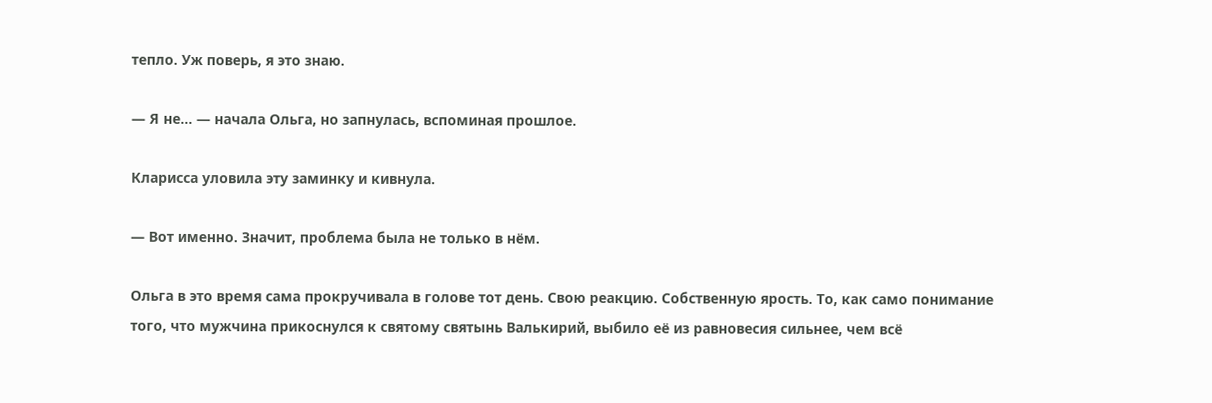тепло. Уж поверь, я это знаю.

— Я не… — начала Ольга, но запнулась, вспоминая прошлое.

Кларисса уловила эту заминку и кивнула.

— Вот именно. Значит, проблема была не только в нём.

Ольга в это время сама прокручивала в голове тот день. Свою реакцию. Собственную ярость. То, как само понимание того, что мужчина прикоснулся к святому святынь Валькирий, выбило её из равновесия сильнее, чем всё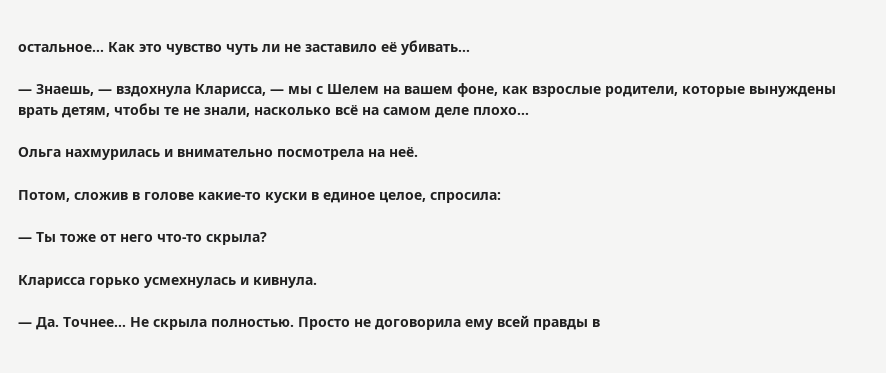остальное… Как это чувство чуть ли не заставило её убивать…

— Знаешь, — вздохнула Кларисса, — мы с Шелем на вашем фоне, как взрослые родители, которые вынуждены врать детям, чтобы те не знали, насколько всё на самом деле плохо…

Ольга нахмурилась и внимательно посмотрела на неё.

Потом, сложив в голове какие-то куски в единое целое, спросила:

— Ты тоже от него что-то скрыла?

Кларисса горько усмехнулась и кивнула.

— Да. Точнее… Не скрыла полностью. Просто не договорила ему всей правды в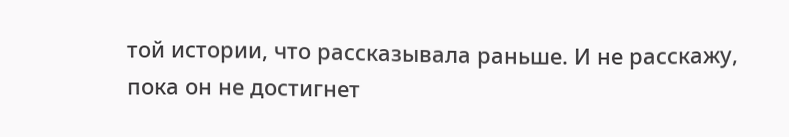той истории, что рассказывала раньше. И не расскажу, пока он не достигнет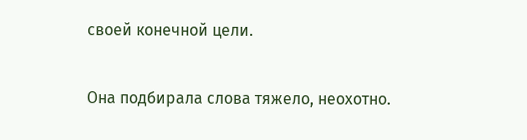своей конечной цели.

Она подбирала слова тяжело, неохотно.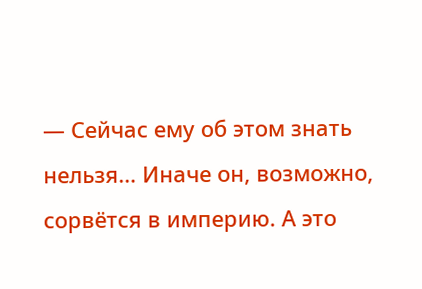— Сейчас ему об этом знать нельзя… Иначе он, возможно, сорвётся в империю. А это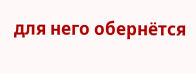для него обернётся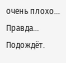очень плохо… Правда… Подождёт.